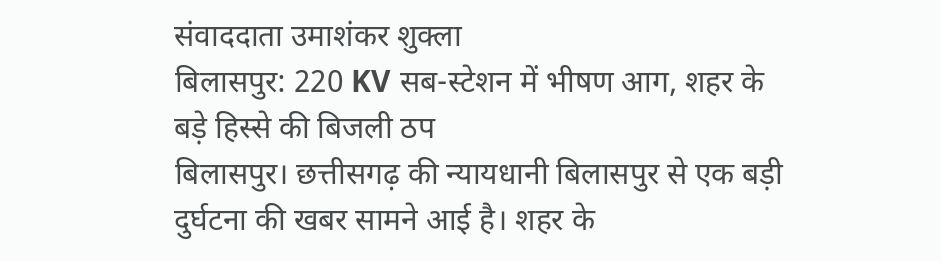संवाददाता उमाशंकर शुक्ला
बिलासपुर: 220 KV सब-स्टेशन में भीषण आग, शहर के बड़े हिस्से की बिजली ठप
बिलासपुर। छत्तीसगढ़ की न्यायधानी बिलासपुर से एक बड़ी दुर्घटना की खबर सामने आई है। शहर के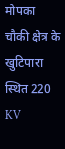मोपका चौकी क्षेत्र के खुटिपारा स्थित 220 KV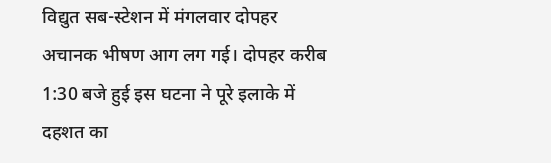विद्युत सब-स्टेशन में मंगलवार दोपहर अचानक भीषण आग लग गई। दोपहर करीब 1:30 बजे हुई इस घटना ने पूरे इलाके में दहशत का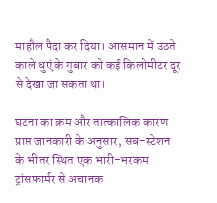माहौल पैदा कर दिया। आसमान में उठते काले धुएं के गुबार को कई किलोमीटर दूर से देखा जा सकता था।

घटना का क्रम और तात्कालिक कारण
प्राप्त जानकारी के अनुसार, सब-स्टेशन के भीतर स्थित एक भारी-भरकम ट्रांसफार्मर से अचानक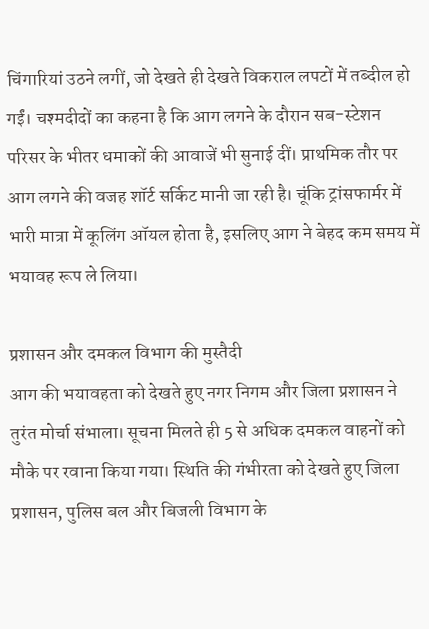चिंगारियां उठने लगीं, जो देखते ही देखते विकराल लपटों में तब्दील हो गईं। चश्मदीदों का कहना है कि आग लगने के दौरान सब-स्टेशन परिसर के भीतर धमाकों की आवाजें भी सुनाई दीं। प्राथमिक तौर पर आग लगने की वजह शॉर्ट सर्किट मानी जा रही है। चूंकि ट्रांसफार्मर में भारी मात्रा में कूलिंग ऑयल होता है, इसलिए आग ने बेहद कम समय में भयावह रूप ले लिया।

प्रशासन और दमकल विभाग की मुस्तैदी
आग की भयावहता को देखते हुए नगर निगम और जिला प्रशासन ने तुरंत मोर्चा संभाला। सूचना मिलते ही 5 से अधिक दमकल वाहनों को मौके पर रवाना किया गया। स्थिति की गंभीरता को देखते हुए जिला प्रशासन, पुलिस बल और बिजली विभाग के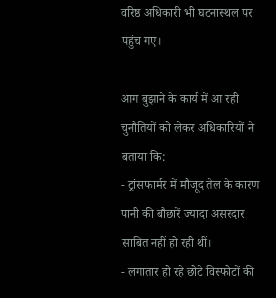वरिष्ठ अधिकारी भी घटनास्थल पर पहुंच गए।

आग बुझाने के कार्य में आ रही चुनौतियों को लेकर अधिकारियों ने बताया कि:
- ट्रांसफार्मर में मौजूद तेल के कारण पानी की बौछारें ज्यादा असरदार साबित नहीं हो रही थीं।
- लगातार हो रहे छोटे विस्फोटों की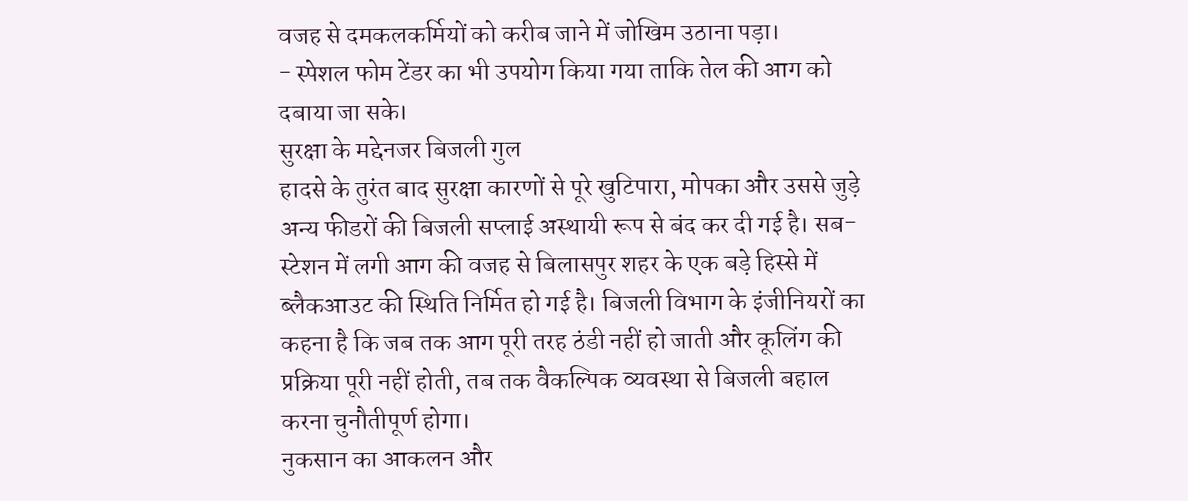वजह से दमकलकर्मियों को करीब जाने में जोखिम उठाना पड़ा।
- स्पेशल फोम टेंडर का भी उपयोग किया गया ताकि तेल की आग को दबाया जा सके।
सुरक्षा के मद्देनजर बिजली गुल
हादसे के तुरंत बाद सुरक्षा कारणों से पूरे खुटिपारा, मोपका और उससे जुड़े अन्य फीडरों की बिजली सप्लाई अस्थायी रूप से बंद कर दी गई है। सब-स्टेशन में लगी आग की वजह से बिलासपुर शहर के एक बड़े हिस्से में ब्लैकआउट की स्थिति निर्मित हो गई है। बिजली विभाग के इंजीनियरों का कहना है कि जब तक आग पूरी तरह ठंडी नहीं हो जाती और कूलिंग की प्रक्रिया पूरी नहीं होती, तब तक वैकल्पिक व्यवस्था से बिजली बहाल करना चुनौतीपूर्ण होगा।
नुकसान का आकलन और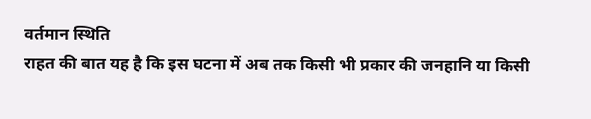वर्तमान स्थिति
राहत की बात यह है कि इस घटना में अब तक किसी भी प्रकार की जनहानि या किसी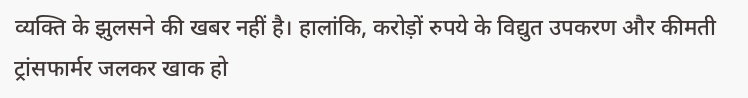व्यक्ति के झुलसने की खबर नहीं है। हालांकि, करोड़ों रुपये के विद्युत उपकरण और कीमती ट्रांसफार्मर जलकर खाक हो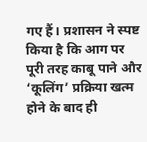गए हैं। प्रशासन ने स्पष्ट किया है कि आग पर पूरी तरह काबू पाने और ‘कूलिंग’ प्रक्रिया खत्म होने के बाद ही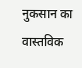नुकसान का वास्तविक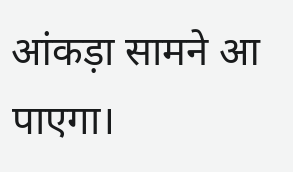आंकड़ा सामने आ पाएगा।